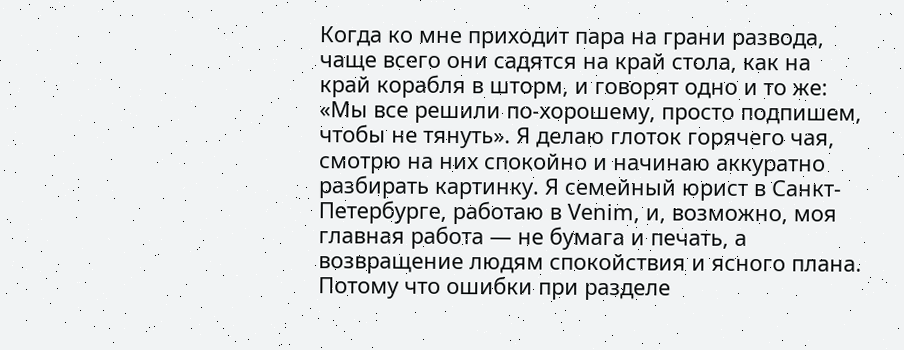Когда ко мне приходит пара на грани развода, чаще всего они садятся на край стола, как на край корабля в шторм, и говорят одно и то же: «Мы все решили по-хорошему, просто подпишем, чтобы не тянуть». Я делаю глоток горячего чая, смотрю на них спокойно и начинаю аккуратно разбирать картинку. Я семейный юрист в Санкт-Петербурге, работаю в Venim, и, возможно, моя главная работа — не бумага и печать, а возвращение людям спокойствия и ясного плана. Потому что ошибки при разделе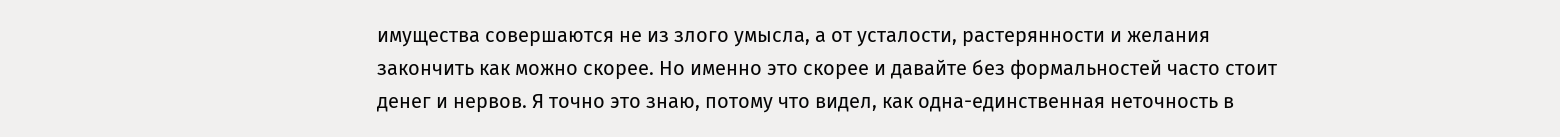имущества совершаются не из злого умысла, а от усталости, растерянности и желания закончить как можно скорее. Но именно это скорее и давайте без формальностей часто стоит денег и нервов. Я точно это знаю, потому что видел, как одна-единственная неточность в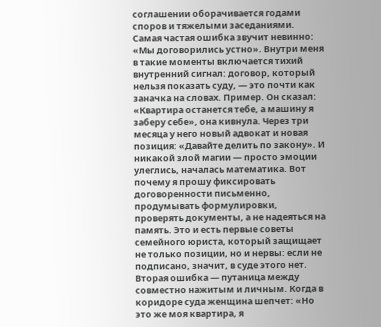соглашении оборачивается годами споров и тяжелыми заседаниями.
Самая частая ошибка звучит невинно: «Мы договорились устно». Внутри меня в такие моменты включается тихий внутренний сигнал: договор, который нельзя показать суду, — это почти как заначка на словах. Пример. Он сказал: «Квартира останется тебе, а машину я заберу себе», она кивнула. Через три месяца у него новый адвокат и новая позиция: «Давайте делить по закону». И никакой злой магии — просто эмоции улеглись, началась математика. Вот почему я прошу фиксировать договоренности письменно, продумывать формулировки, проверять документы, а не надеяться на память. Это и есть первые советы семейного юриста, который защищает не только позиции, но и нервы: если не подписано, значит, в суде этого нет.
Вторая ошибка — путаница между совместно нажитым и личным. Когда в коридоре суда женщина шепчет: «Но это же моя квартира, я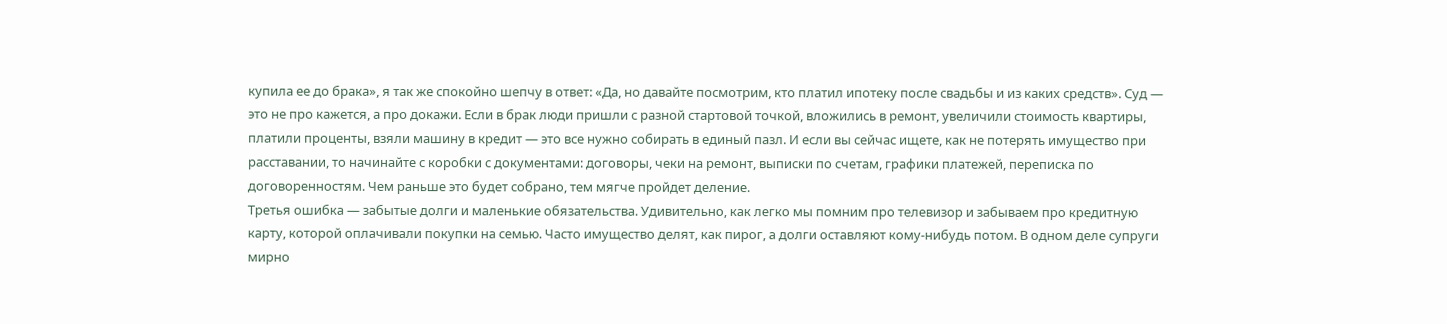купила ее до брака», я так же спокойно шепчу в ответ: «Да, но давайте посмотрим, кто платил ипотеку после свадьбы и из каких средств». Суд — это не про кажется, а про докажи. Если в брак люди пришли с разной стартовой точкой, вложились в ремонт, увеличили стоимость квартиры, платили проценты, взяли машину в кредит — это все нужно собирать в единый пазл. И если вы сейчас ищете, как не потерять имущество при расставании, то начинайте с коробки с документами: договоры, чеки на ремонт, выписки по счетам, графики платежей, переписка по договоренностям. Чем раньше это будет собрано, тем мягче пройдет деление.
Третья ошибка — забытые долги и маленькие обязательства. Удивительно, как легко мы помним про телевизор и забываем про кредитную карту, которой оплачивали покупки на семью. Часто имущество делят, как пирог, а долги оставляют кому-нибудь потом. В одном деле супруги мирно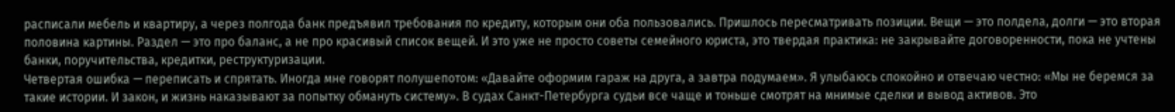расписали мебель и квартиру, а через полгода банк предъявил требования по кредиту, которым они оба пользовались. Пришлось пересматривать позиции. Вещи — это полдела, долги — это вторая половина картины. Раздел — это про баланс, а не про красивый список вещей. И это уже не просто советы семейного юриста, это твердая практика: не закрывайте договоренности, пока не учтены банки, поручительства, кредитки, реструктуризации.
Четвертая ошибка — переписать и спрятать. Иногда мне говорят полушепотом: «Давайте оформим гараж на друга, а завтра подумаем». Я улыбаюсь спокойно и отвечаю честно: «Мы не беремся за такие истории. И закон, и жизнь наказывают за попытку обмануть систему». В судах Санкт-Петербурга судьи все чаще и тоньше смотрят на мнимые сделки и вывод активов. Это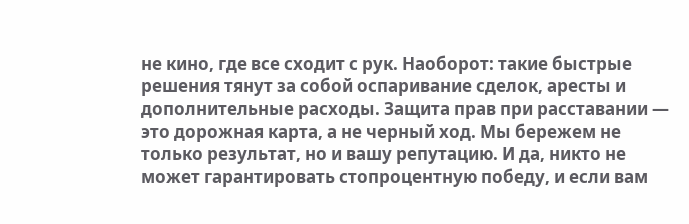не кино, где все сходит с рук. Наоборот: такие быстрые решения тянут за собой оспаривание сделок, аресты и дополнительные расходы. Защита прав при расставании — это дорожная карта, а не черный ход. Мы бережем не только результат, но и вашу репутацию. И да, никто не может гарантировать стопроцентную победу, и если вам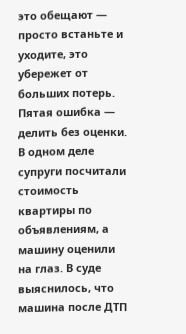это обещают — просто встаньте и уходите, это убережет от больших потерь.
Пятая ошибка — делить без оценки. В одном деле супруги посчитали стоимость квартиры по объявлениям, а машину оценили на глаз. В суде выяснилось, что машина после ДТП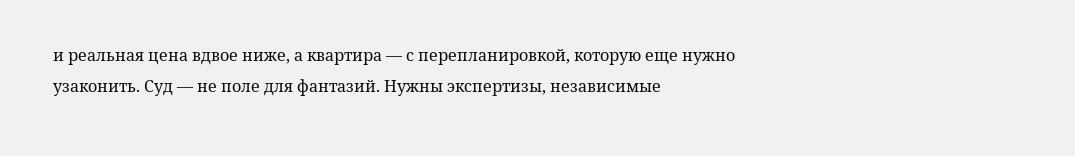и реальная цена вдвое ниже, а квартира — с перепланировкой, которую еще нужно узаконить. Суд — не поле для фантазий. Нужны экспертизы, независимые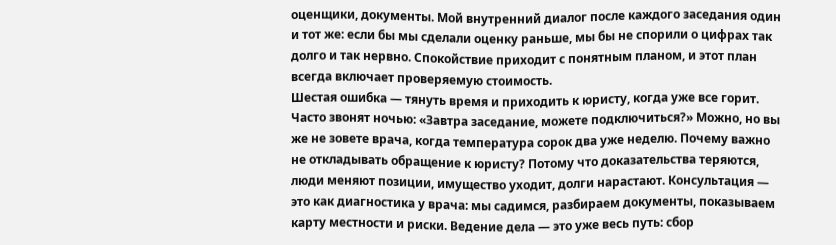оценщики, документы. Мой внутренний диалог после каждого заседания один и тот же: если бы мы сделали оценку раньше, мы бы не спорили о цифрах так долго и так нервно. Спокойствие приходит с понятным планом, и этот план всегда включает проверяемую стоимость.
Шестая ошибка — тянуть время и приходить к юристу, когда уже все горит. Часто звонят ночью: «Завтра заседание, можете подключиться?» Можно, но вы же не зовете врача, когда температура сорок два уже неделю. Почему важно не откладывать обращение к юристу? Потому что доказательства теряются, люди меняют позиции, имущество уходит, долги нарастают. Консультация — это как диагностика у врача: мы садимся, разбираем документы, показываем карту местности и риски. Ведение дела — это уже весь путь: сбор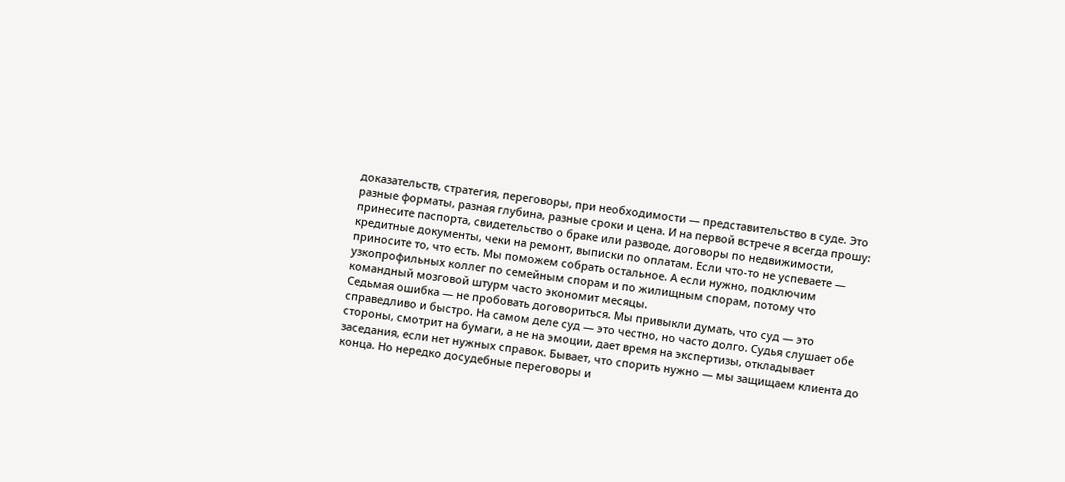доказательств, стратегия, переговоры, при необходимости — представительство в суде. Это разные форматы, разная глубина, разные сроки и цена. И на первой встрече я всегда прошу: принесите паспорта, свидетельство о браке или разводе, договоры по недвижимости, кредитные документы, чеки на ремонт, выписки по оплатам. Если что-то не успеваете — приносите то, что есть. Мы поможем собрать остальное. А если нужно, подключим узкопрофильных коллег по семейным спорам и по жилищным спорам, потому что командный мозговой штурм часто экономит месяцы.
Седьмая ошибка — не пробовать договориться. Мы привыкли думать, что суд — это справедливо и быстро. На самом деле суд — это честно, но часто долго. Судья слушает обе стороны, смотрит на бумаги, а не на эмоции, дает время на экспертизы, откладывает заседания, если нет нужных справок. Бывает, что спорить нужно — мы защищаем клиента до конца. Но нередко досудебные переговоры и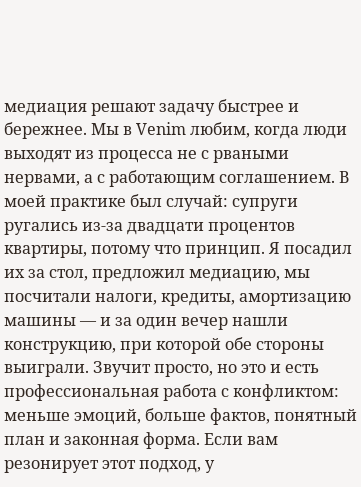медиация решают задачу быстрее и бережнее. Мы в Venim любим, когда люди выходят из процесса не с рваными нервами, а с работающим соглашением. В моей практике был случай: супруги ругались из-за двадцати процентов квартиры, потому что принцип. Я посадил их за стол, предложил медиацию, мы посчитали налоги, кредиты, амортизацию машины — и за один вечер нашли конструкцию, при которой обе стороны выиграли. Звучит просто, но это и есть профессиональная работа с конфликтом: меньше эмоций, больше фактов, понятный план и законная форма. Если вам резонирует этот подход, у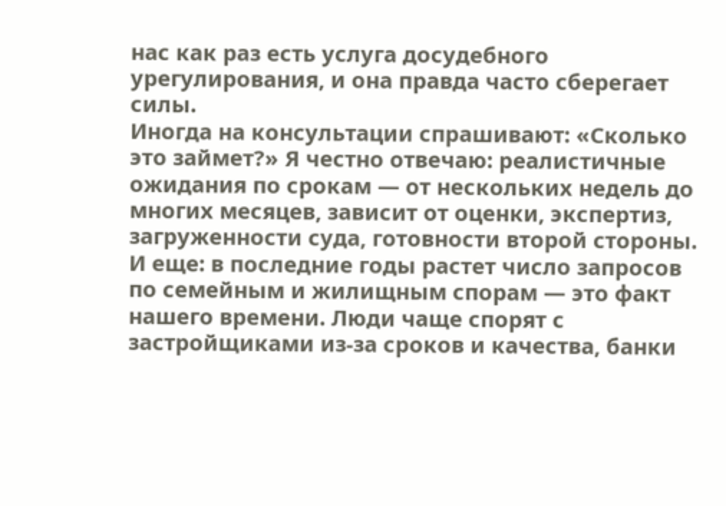нас как раз есть услуга досудебного урегулирования, и она правда часто сберегает силы.
Иногда на консультации спрашивают: «Сколько это займет?» Я честно отвечаю: реалистичные ожидания по срокам — от нескольких недель до многих месяцев, зависит от оценки, экспертиз, загруженности суда, готовности второй стороны. И еще: в последние годы растет число запросов по семейным и жилищным спорам — это факт нашего времени. Люди чаще спорят с застройщиками из-за сроков и качества, банки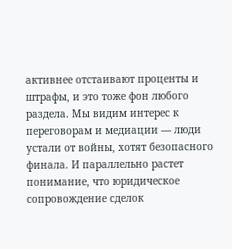активнее отстаивают проценты и штрафы, и это тоже фон любого раздела. Мы видим интерес к переговорам и медиации — люди устали от войны, хотят безопасного финала. И параллельно растет понимание, что юридическое сопровождение сделок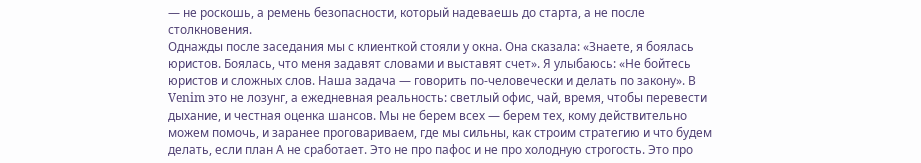— не роскошь, а ремень безопасности, который надеваешь до старта, а не после столкновения.
Однажды после заседания мы с клиенткой стояли у окна. Она сказала: «Знаете, я боялась юристов. Боялась, что меня задавят словами и выставят счет». Я улыбаюсь: «Не бойтесь юристов и сложных слов. Наша задача — говорить по-человечески и делать по закону». В Venim это не лозунг, а ежедневная реальность: светлый офис, чай, время, чтобы перевести дыхание, и честная оценка шансов. Мы не берем всех — берем тех, кому действительно можем помочь, и заранее проговариваем, где мы сильны, как строим стратегию и что будем делать, если план А не сработает. Это не про пафос и не про холодную строгость. Это про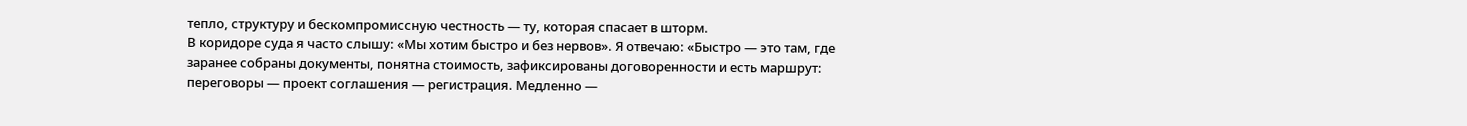тепло, структуру и бескомпромиссную честность — ту, которая спасает в шторм.
В коридоре суда я часто слышу: «Мы хотим быстро и без нервов». Я отвечаю: «Быстро — это там, где заранее собраны документы, понятна стоимость, зафиксированы договоренности и есть маршрут: переговоры — проект соглашения — регистрация. Медленно —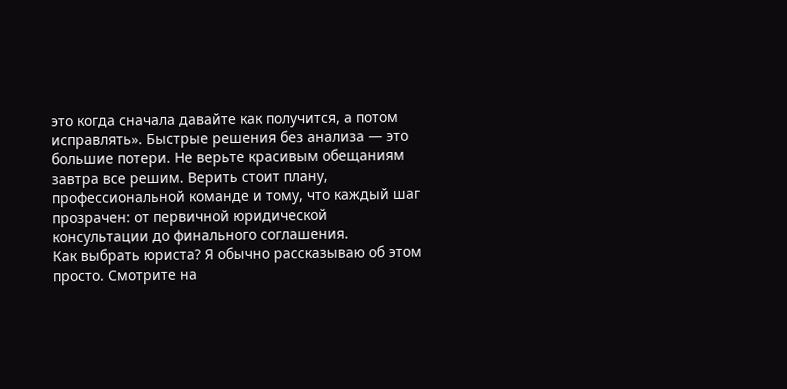это когда сначала давайте как получится, а потом исправлять». Быстрые решения без анализа — это большие потери. Не верьте красивым обещаниям завтра все решим. Верить стоит плану, профессиональной команде и тому, что каждый шаг прозрачен: от первичной юридической консультации до финального соглашения.
Как выбрать юриста? Я обычно рассказываю об этом просто. Смотрите на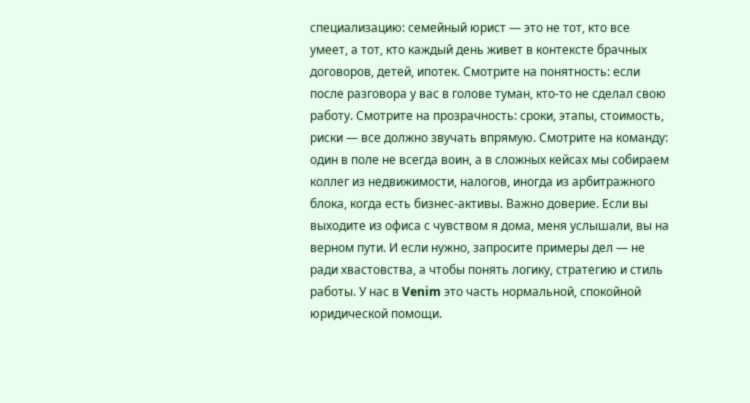специализацию: семейный юрист — это не тот, кто все умеет, а тот, кто каждый день живет в контексте брачных договоров, детей, ипотек. Смотрите на понятность: если после разговора у вас в голове туман, кто-то не сделал свою работу. Смотрите на прозрачность: сроки, этапы, стоимость, риски — все должно звучать впрямую. Смотрите на команду: один в поле не всегда воин, а в сложных кейсах мы собираем коллег из недвижимости, налогов, иногда из арбитражного блока, когда есть бизнес-активы. Важно доверие. Если вы выходите из офиса с чувством я дома, меня услышали, вы на верном пути. И если нужно, запросите примеры дел — не ради хвастовства, а чтобы понять логику, стратегию и стиль работы. У нас в Venim это часть нормальной, спокойной юридической помощи.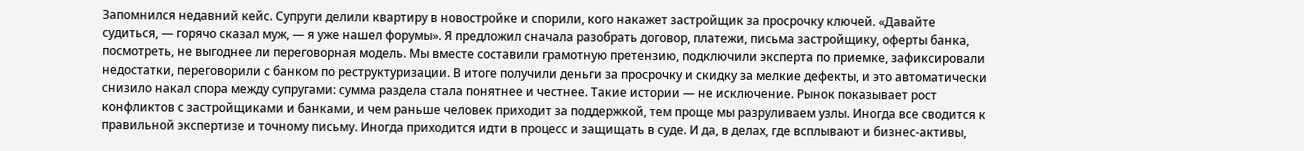Запомнился недавний кейс. Супруги делили квартиру в новостройке и спорили, кого накажет застройщик за просрочку ключей. «Давайте судиться, — горячо сказал муж, — я уже нашел форумы». Я предложил сначала разобрать договор, платежи, письма застройщику, оферты банка, посмотреть, не выгоднее ли переговорная модель. Мы вместе составили грамотную претензию, подключили эксперта по приемке, зафиксировали недостатки, переговорили с банком по реструктуризации. В итоге получили деньги за просрочку и скидку за мелкие дефекты, и это автоматически снизило накал спора между супругами: сумма раздела стала понятнее и честнее. Такие истории — не исключение. Рынок показывает рост конфликтов с застройщиками и банками, и чем раньше человек приходит за поддержкой, тем проще мы разруливаем узлы. Иногда все сводится к правильной экспертизе и точному письму. Иногда приходится идти в процесс и защищать в суде. И да, в делах, где всплывают и бизнес-активы,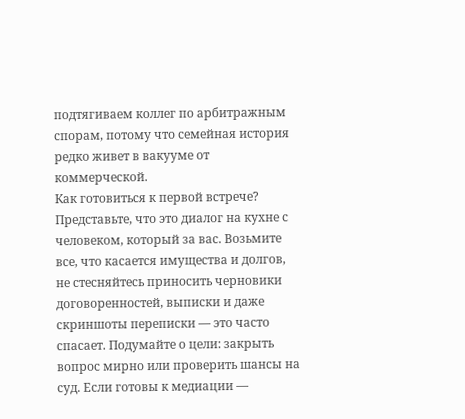подтягиваем коллег по арбитражным спорам, потому что семейная история редко живет в вакууме от коммерческой.
Как готовиться к первой встрече? Представьте, что это диалог на кухне с человеком, который за вас. Возьмите все, что касается имущества и долгов, не стесняйтесь приносить черновики договоренностей, выписки и даже скриншоты переписки — это часто спасает. Подумайте о цели: закрыть вопрос мирно или проверить шансы на суд. Если готовы к медиации —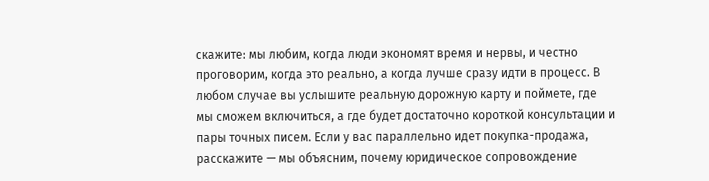скажите: мы любим, когда люди экономят время и нервы, и честно проговорим, когда это реально, а когда лучше сразу идти в процесс. В любом случае вы услышите реальную дорожную карту и поймете, где мы сможем включиться, а где будет достаточно короткой консультации и пары точных писем. Если у вас параллельно идет покупка-продажа, расскажите — мы объясним, почему юридическое сопровождение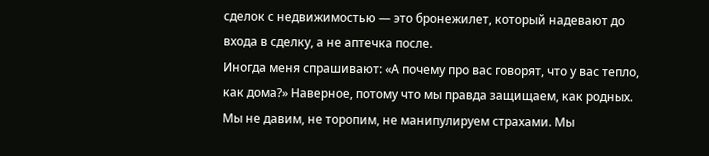сделок с недвижимостью — это бронежилет, который надевают до входа в сделку, а не аптечка после.
Иногда меня спрашивают: «А почему про вас говорят, что у вас тепло, как дома?» Наверное, потому что мы правда защищаем, как родных. Мы не давим, не торопим, не манипулируем страхами. Мы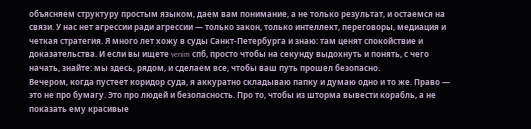объясняем структуру простым языком, даем вам понимание, а не только результат, и остаемся на связи. У нас нет агрессии ради агрессии — только закон, только интеллект, переговоры, медиация и четкая стратегия. Я много лет хожу в суды Санкт-Петербурга и знаю: там ценят спокойствие и доказательства. И если вы ищете venim спб, просто чтобы на секунду выдохнуть и понять, с чего начать, знайте: мы здесь, рядом, и сделаем все, чтобы ваш путь прошел безопасно.
Вечером, когда пустеет коридор суда, я аккуратно складываю папку и думаю одно и то же. Право — это не про бумагу. Это про людей и безопасность. Про то, чтобы из шторма вывести корабль, а не показать ему красивые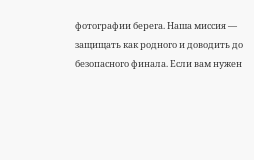фотографии берега. Наша миссия — защищать как родного и доводить до безопасного финала. Если вам нужен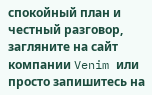спокойный план и честный разговор, загляните на сайт компании Venim или просто запишитесь на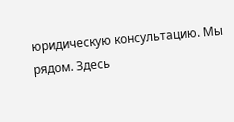юридическую консультацию. Мы рядом. Здесь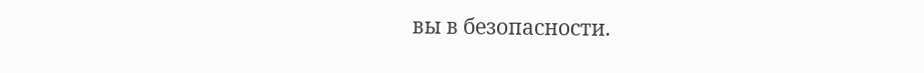вы в безопасности.